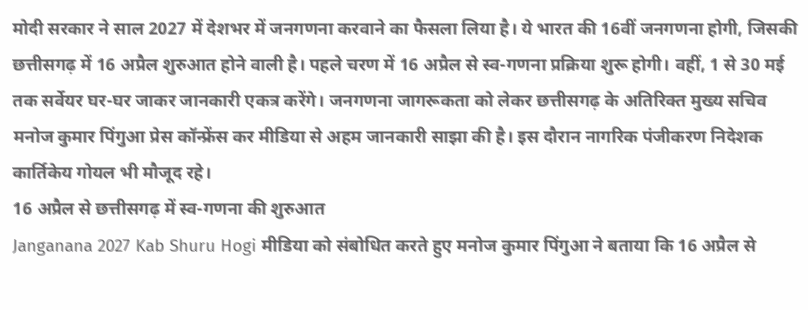मोदी सरकार ने साल 2027 में देशभर में जनगणना करवाने का फैसला लिया है। ये भारत की 16वीं जनगणना होगी, जिसकी छत्तीसगढ़ में 16 अप्रैल शुरुआत होने वाली है। पहले चरण में 16 अप्रैल से स्व-गणना प्रक्रिया शुरू होगी। वहीं, 1 से 30 मई तक सर्वेयर घर-घर जाकर जानकारी एकत्र करेंगे। जनगणना जागरूकता को लेकर छत्तीसगढ़ के अतिरिक्त मुख्य सचिव मनोज कुमार पिंगुआ प्रेस कॉन्फ्रेंस कर मीडिया से अहम जानकारी साझा की है। इस दौरान नागरिक पंजीकरण निदेशक कार्तिकेय गोयल भी मौजूद रहे।
16 अप्रैल से छत्तीसगढ़ में स्व-गणना की शुरुआत
Janganana 2027 Kab Shuru Hogi मीडिया को संबोधित करते हुए मनोज कुमार पिंगुआ ने बताया कि 16 अप्रैल से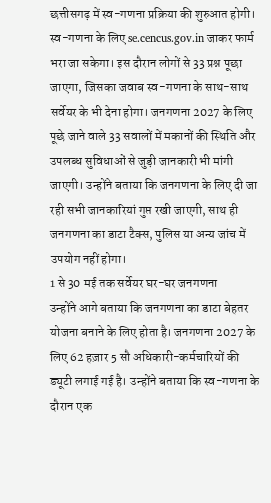छत्तीसगढ़ में स्व-गणना प्रक्रिया की शुरुआत होगी। स्व-गणना के लिए se.cencus.gov.in जाकर फार्म भरा जा सकेगा। इस दौरान लोगों से 33 प्रश्न पूछा जाएगा, जिसका जवाब स्व-गणना के साथ-साथ सर्वेयर के भी देना होगा। जनगणना 2027 के लिए पूछे जाने वाले 33 सवालों में मकानों की स्थिति और उपलब्ध सुविधाओं से जुड़ी जानकारी भी मांगी जाएगी। उन्होंने बताया कि जनगणना के लिए दी जा रही सभी जानकारियां गुप्त रखी जाएगी, साथ ही जनगणना का डाटा टैक्स, पुलिस या अन्य जांच में उपयोग नहीं होगा।
1 से 30 मई तक सर्वेयर घर-घर जनगणना
उन्होंने आगे बताया कि जनगणना का डाटा बेहतर योजना बनाने के लिए होता है। जनगणना 2027 के लिए 62 हज़ार 5 सौ अधिकारी-कर्मचारियों की ड्यूटी लगाई गई है। उन्होंने बताया कि स्व-गणना के दौरान एक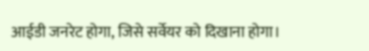आईडी जनरेट होगा, जिसे सर्वेयर को दिखाना होगा।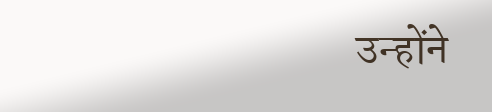उन्होंने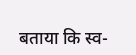बताया कि स्व-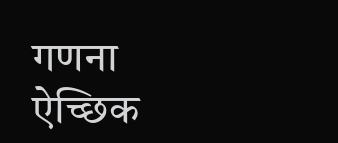गणना ऐच्छिक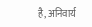है, अनिवार्य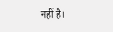नहीं है।